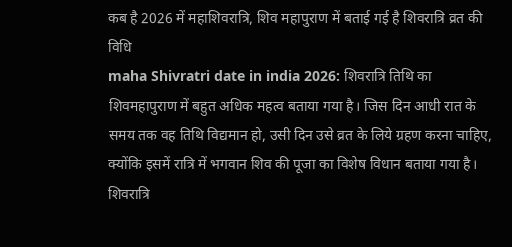कब है 2026 में महाशिवरात्रि, शिव महापुराण में बताई गई है शिवरात्रि व्रत की विधि
maha Shivratri date in india 2026: शिवरात्रि तिथि का शिवमहापुराण में बहुत अधिक महत्व बताया गया है। जिस दिन आधी रात के समय तक वह तिथि विद्यमान हो, उसी दिन उसे व्रत के लिये ग्रहण करना चाहिए, क्योंकि इसमें रात्रि में भगवान शिव की पूजा का विशेष विधान बताया गया है।
शिवरात्रि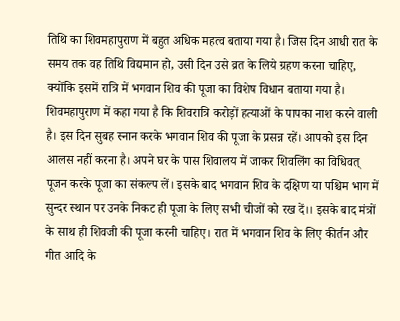तिथि का शिवमहापुराण में बहुत अधिक महत्व बताया गया है। जिस दिन आधी रात के समय तक वह तिथि विद्यमान हो, उसी दिन उसे व्रत के लिये ग्रहण करना चाहिए, क्योंकि इसमें रात्रि में भगवान शिव की पूजा का विशेष विधान बताया गया है। शिवमहापुराण में कहा गया है कि शिवरात्रि करोड़ों हत्याओं के पापका नाश करने वाली है। इस दिन सुबह स्नान करके भगवान शिव की पूजा के प्रसन्न रहें। आपको इस दिन आलस नहीं करना है। अपने घर के पास शिवालय में जाकर शिवलिंग का विधिवत् पूजन करके पूजा का संकल्प लें। इसके बाद भगवान शिव के दक्षिण या पश्चिम भाग में सुन्दर स्थान पर उनके निकट ही पूजा के लिए सभी चीजों को रख दें।। इसके बाद मंत्रों के साथ ही शिवजी की पूजा करनी चाहिए। रात में भगवान शिव के लिए कीर्तन और गीत आदि के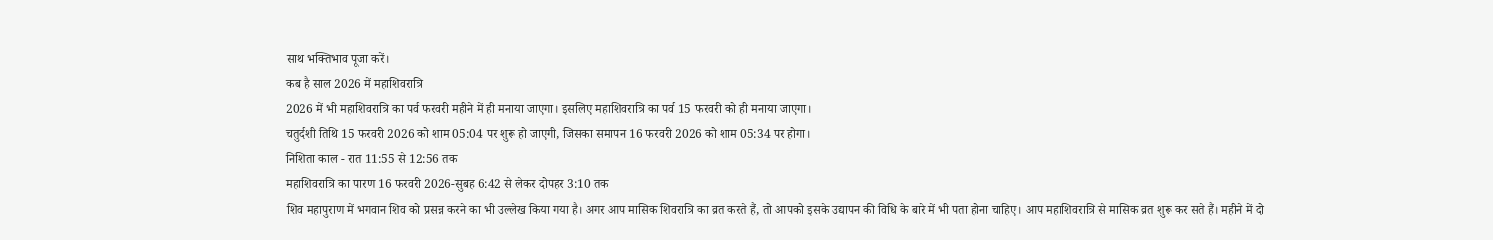साथ भक्तिभाव पूजा करें।
कब है साल 2026 में महाशिवरात्रि
2026 में भी महाशिवरात्रि का पर्व फरवरी महीने में ही मनाया जाएगा। इसलिए महाशिवरात्रि का पर्व 15 फरवरी को ही मनाया जाएगा।
चतुर्दशी तिथि 15 फरवरी 2026 को शाम 05:04 पर शुरू हो जाएगी, जिसका समापन 16 फरवरी 2026 को शाम 05:34 पर होगा।
निशिता काल - रात 11:55 से 12:56 तक
महाशिवरात्रि का पारण 16 फरवरी 2026-सुबह 6:42 से लेकर दोपहर 3:10 तक
शिव महापुराण में भगवान शिव को प्रसन्न करने का भी उल्लेख किया गया है। अगर आप मासिक शिवरात्रि का व्रत करते हैं, तो आपको इसके उद्यापन की विधि के बारे में भी पता होना चाहिए। आप महाशिवरात्रि से मासिक व्रत शुरू कर सते हैं। महीने में दो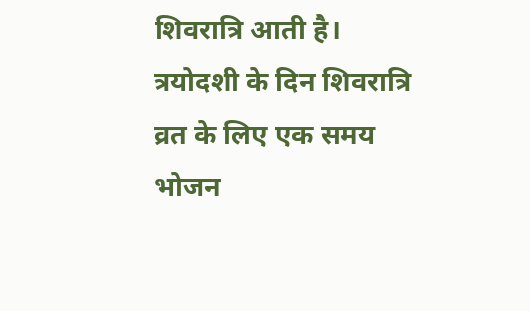शिवरात्रि आती है। त्रयोदशी के दिन शिवरात्रि व्रत के लिए एक समय भोजन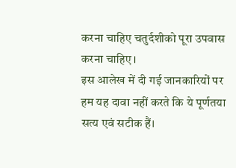करना चाहिए चतुर्दशीको पूरा उपवास करना चाहिए।
इस आलेख में दी गई जानकारियों पर हम यह दावा नहीं करते कि ये पूर्णतया सत्य एवं सटीक हैं।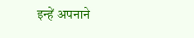इन्हें अपनाने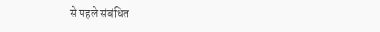से पहले संबंधित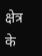क्षेत्र के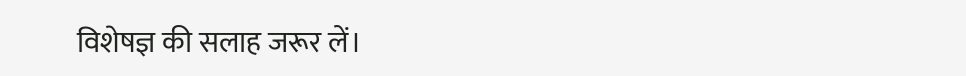विशेषज्ञ की सलाह जरूर लें।